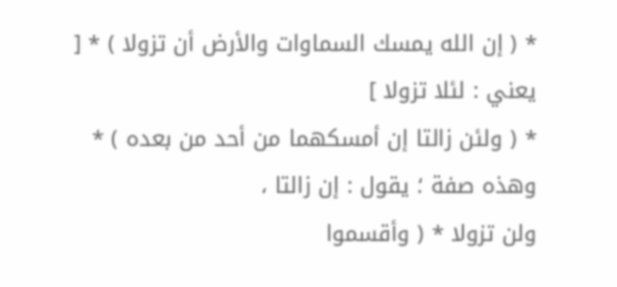* ( إن الله يمسك السماوات والأرض أن تزولا ) * [ يعني : لئلا تزولا ]
* ( ولئن زالتا إن أمسكهما من أحد من بعده ) * وهذه صفة ؛ يقول : إن زالتا ،
ولن تزولا * ( وأقسموا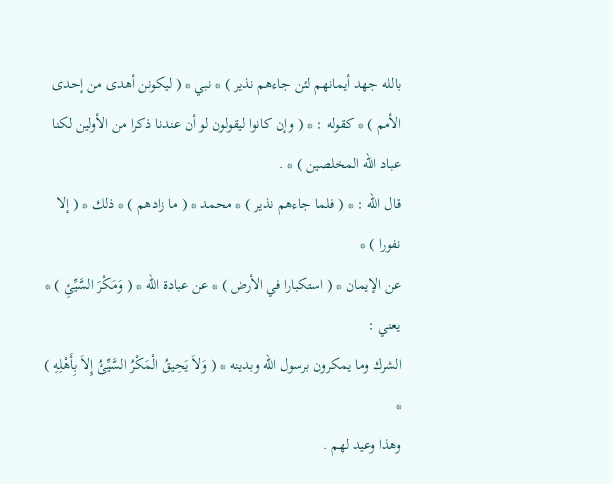بالله جهد أيمانهم لئن جاءهم نذير ) * نبي * ( ليكونن أهدى من إحدى الأمم ) * كقوله : * ( وإن كانوا ليقولون لو أن عندنا ذكرا من الأولين لكنا عباد الله المخلصين ) * .
قال الله : * ( فلما جاءهم نذير ) * محمد * ( ما زادهم ) * ذلك * ( إلا نفورا ) *
عن الإيمان * ( استكبارا في الأرض ) * عن عبادة الله * ( وَمَكْرَ السَّيِّئِ ) * يعني :
الشرك وما يمكرون برسول الله وبدينه * ( وَلاَ يَحِيقُ الْمَكْرُ السَّيِّئُ إِلاَ بِأَهْلِهِ ) *
وهذا وعيد لهم .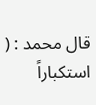قال محمد : ( استكباراً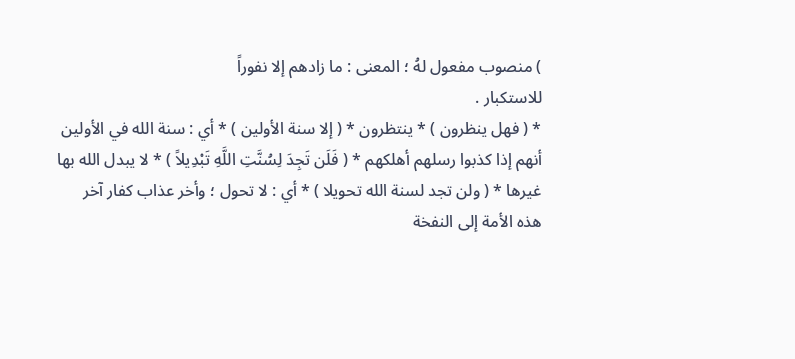) منصوب مفعول لهُ ؛ المعنى : ما زادهم إلا نفوراً
للاستكبار .
* ( فهل ينظرون ) * ينتظرون * ( إلا سنة الأولين ) * أي : سنة الله في الأولين
أنهم إذا كذبوا رسلهم أهلكهم * ( فَلَن تَجِدَ لِسُنَّتِ اللَّهِ تَبْدِيلاً ) * لا يبدل الله بها
غيرها * ( ولن تجد لسنة الله تحويلا ) * أي : لا تحول ؛ وأخر عذاب كفار آخر
هذه الأمة إلى النفخة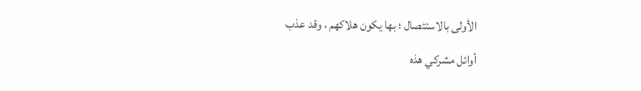الأولى بالاستئصال ؛ بها يكون هلاكهم ، وقد عذب
أوائل مشركي هذه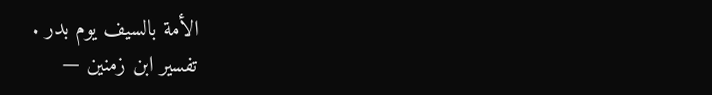الأمة بالسيف يوم بدر .
تفسير ابن زمنين —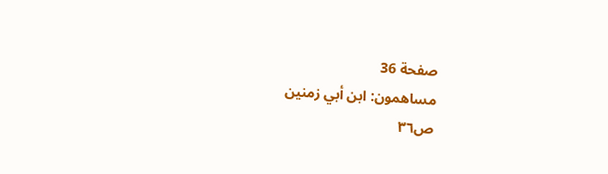صفحة 36
مساهمون: ابن أبي زمنين
ص٣٦